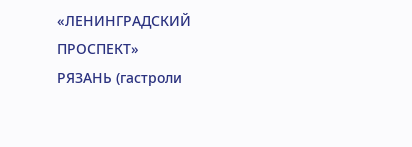«ЛЕНИНГРАДСКИЙ ПРОСПЕКТ»
РЯЗАНЬ (гастроли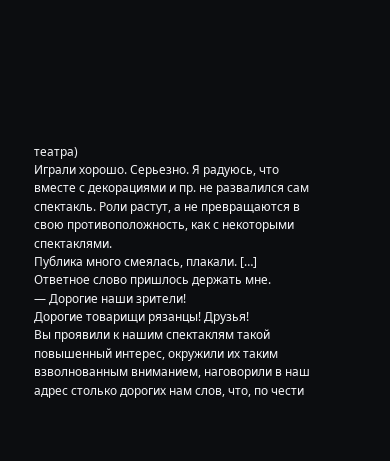театра)
Играли хорошо. Серьезно. Я радуюсь, что вместе с декорациями и пр. не развалился сам спектакль. Роли растут, а не превращаются в свою противоположность, как с некоторыми спектаклями.
Публика много смеялась, плакали. […]
Ответное слово пришлось держать мне.
— Дорогие наши зрители!
Дорогие товарищи рязанцы! Друзья!
Вы проявили к нашим спектаклям такой повышенный интерес, окружили их таким взволнованным вниманием, наговорили в наш адрес столько дорогих нам слов, что, по чести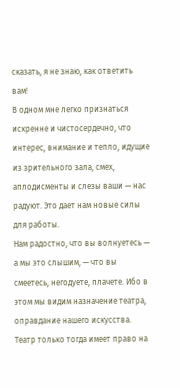сказать, я не знаю, как ответить вам!
В одном мне легко признаться искренне и чистосердечно, что интерес, внимание и тепло, идущие из зрительного зала, смех, аплодисменты и слезы ваши — нас радуют. Это дает нам новые силы для работы.
Нам радостно, что вы волнуетесь — а мы это слышим, — что вы смеетесь, негодуете, плачете. Ибо в этом мы видим назначение театра, оправдание нашего искусства.
Театр только тогда имеет право на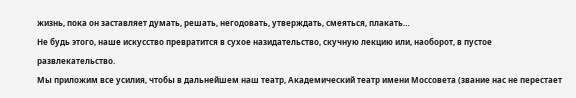жизнь, пока он заставляет думать, решать, негодовать, утверждать, смеяться, плакать…
Не будь этого, наше искусство превратится в сухое назидательство, скучную лекцию или, наоборот, в пустое развлекательство.
Мы приложим все усилия, чтобы в дальнейшем наш театр, Академический театр имени Моссовета (звание нас не перестает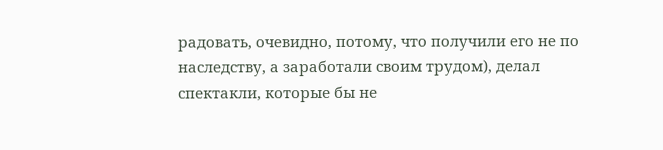радовать, очевидно, потому, что получили его не по наследству, а заработали своим трудом), делал спектакли, которые бы не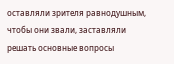оставляли зрителя равнодушным, чтобы они звали, заставляли решать основные вопросы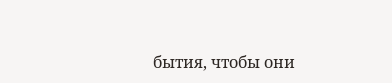бытия, чтобы они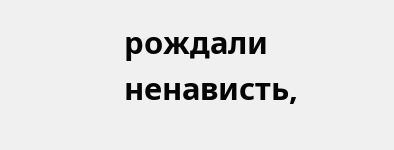рождали ненависть,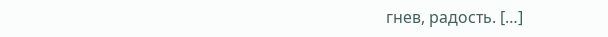гнев, радость. […]